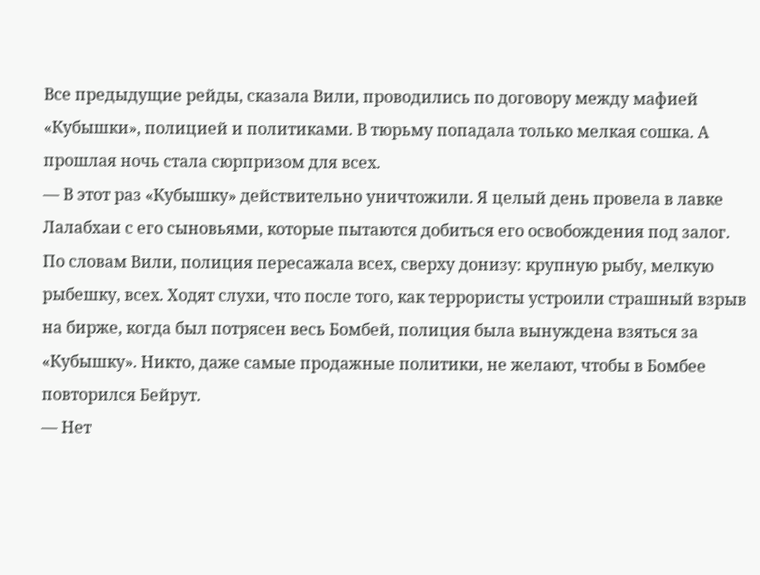Все предыдущие рейды, сказала Вили, проводились по договору между мафией «Кубышки», полицией и политиками. В тюрьму попадала только мелкая сошка. А прошлая ночь стала сюрпризом для всех.
— В этот раз «Кубышку» действительно уничтожили. Я целый день провела в лавке Лалабхаи с его сыновьями, которые пытаются добиться его освобождения под залог.
По словам Вили, полиция пересажала всех, сверху донизу: крупную рыбу, мелкую рыбешку, всех. Ходят слухи, что после того, как террористы устроили страшный взрыв на бирже, когда был потрясен весь Бомбей, полиция была вынуждена взяться за «Кубышку». Никто, даже самые продажные политики, не желают, чтобы в Бомбее повторился Бейрут.
— Нет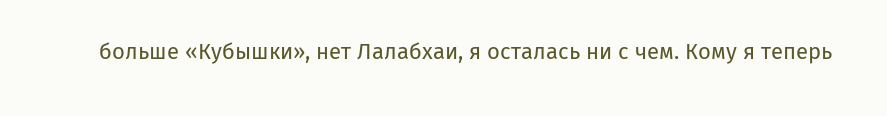больше «Кубышки», нет Лалабхаи, я осталась ни с чем. Кому я теперь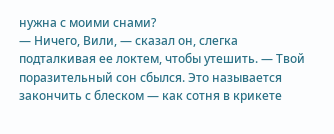нужна с моими снами?
— Ничего, Вили, — сказал он, слегка подталкивая ее локтем, чтобы утешить. — Твой поразительный сон сбылся. Это называется закончить с блеском — как сотня в крикете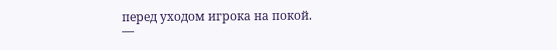перед уходом игрока на покой.
—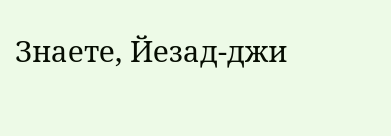Знаете, Йезад-джи